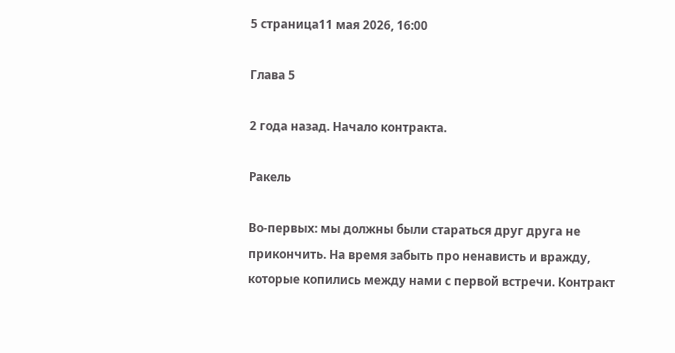5 страница11 мая 2026, 16:00

Глава 5

2 года назад. Начало контракта.

Ракель

Во-первых: мы должны были стараться друг друга не прикончить. На время забыть про ненависть и вражду, которые копились между нами с первой встречи. Контракт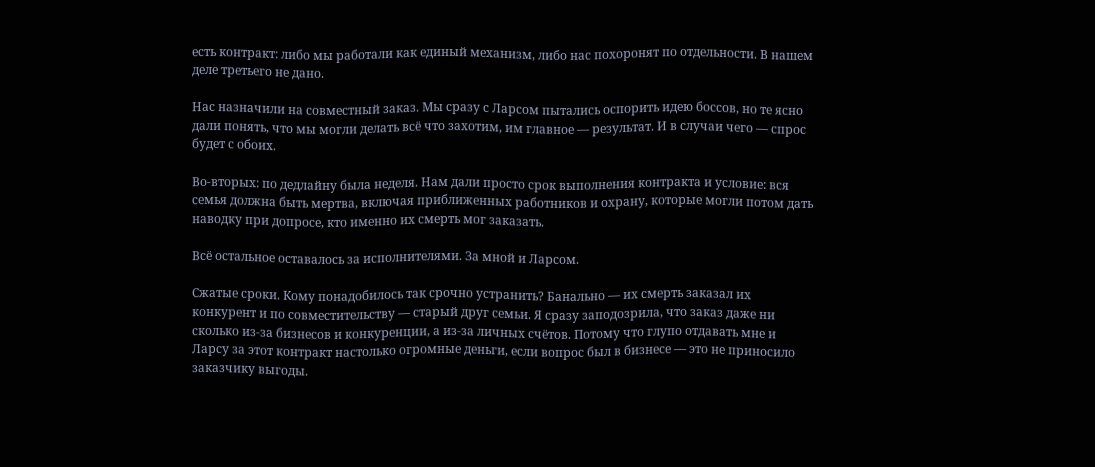есть контракт: либо мы работали как единый механизм, либо нас похоронят по отдельности. В нашем деле третьего не дано.

Нас назначили на совместный заказ. Мы сразу с Ларсом пытались оспорить идею боссов, но те ясно дали понять, что мы могли делать всё что захотим, им главное — результат. И в случаи чего — спрос будет с обоих.

Во-вторых: по дедлайну была неделя. Нам дали просто срок выполнения контракта и условие: вся семья должна быть мертва, включая приближенных работников и охрану, которые могли потом дать наводку при допросе, кто именно их смерть мог заказать.

Всё остальное оставалось за исполнителями. За мной и Ларсом.

Сжатые сроки. Кому понадобилось так срочно устранить? Банально — их смерть заказал их конкурент и по совместительству — старый друг семьи. Я сразу заподозрила, что заказ даже ни сколько из-за бизнесов и конкуренции, а из-за личных счётов. Потому что глупо отдавать мне и Ларсу за этот контракт настолько огромные деньги, если вопрос был в бизнесе — это не приносило заказчику выгоды.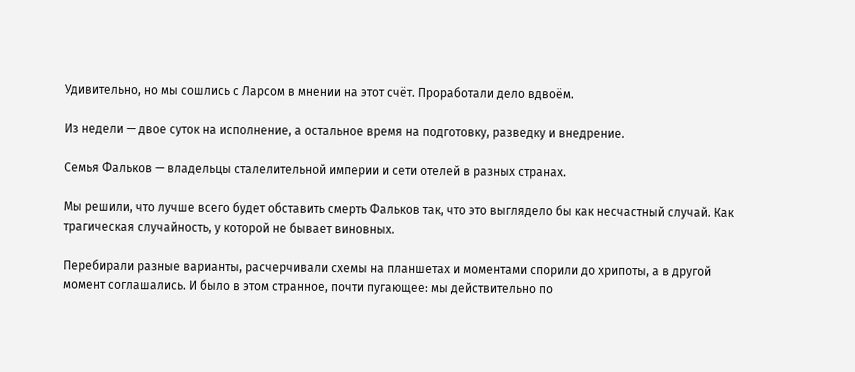Удивительно, но мы сошлись с Ларсом в мнении на этот счёт. Проработали дело вдвоём.

Из недели — двое суток на исполнение, а остальное время на подготовку, разведку и внедрение.

Семья Фальков — владельцы сталелительной империи и сети отелей в разных странах.

Мы решили, что лучше всего будет обставить смерть Фальков так, что это выглядело бы как несчастный случай. Как трагическая случайность, у которой не бывает виновных.

Перебирали разные варианты, расчерчивали схемы на планшетах и моментами спорили до хрипоты, а в другой момент соглашались. И было в этом странное, почти пугающее: мы действительно по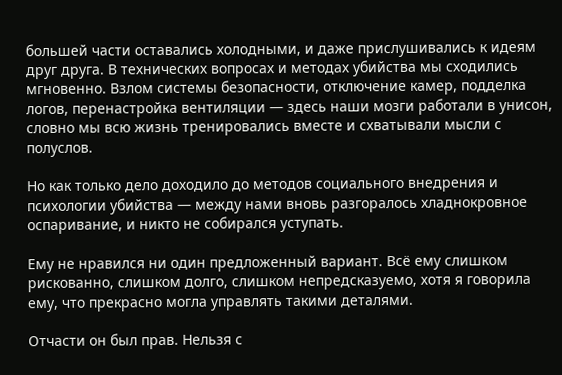большей части оставались холодными, и даже прислушивались к идеям друг друга. В технических вопросах и методах убийства мы сходились мгновенно. Взлом системы безопасности, отключение камер, подделка логов, перенастройка вентиляции — здесь наши мозги работали в унисон, словно мы всю жизнь тренировались вместе и схватывали мысли с полуслов.

Но как только дело доходило до методов социального внедрения и психологии убийства — между нами вновь разгоралось хладнокровное оспаривание, и никто не собирался уступать.

Ему не нравился ни один предложенный вариант. Всё ему слишком рискованно, слишком долго, слишком непредсказуемо, хотя я говорила ему, что прекрасно могла управлять такими деталями.

Отчасти он был прав. Нельзя с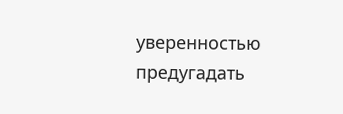уверенностью предугадать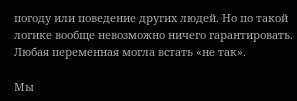погоду или поведение других людей. Но по такой логике вообще невозможно ничего гарантировать. Любая переменная могла встать «не так».

Мы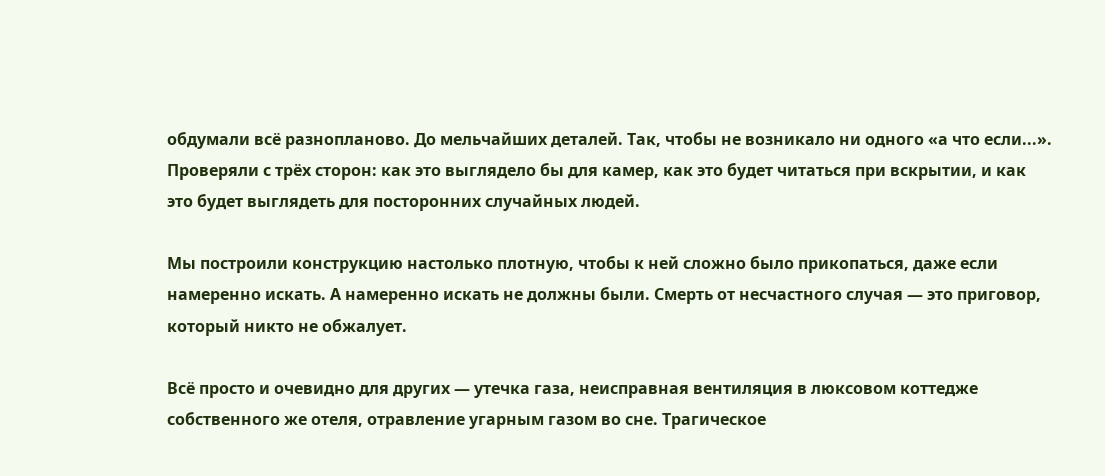обдумали всё разнопланово. До мельчайших деталей. Так, чтобы не возникало ни одного «а что если...». Проверяли с трёх сторон: как это выглядело бы для камер, как это будет читаться при вскрытии, и как это будет выглядеть для посторонних случайных людей.

Мы построили конструкцию настолько плотную, чтобы к ней сложно было прикопаться, даже если намеренно искать. А намеренно искать не должны были. Смерть от несчастного случая — это приговор, который никто не обжалует.

Всё просто и очевидно для других — утечка газа, неисправная вентиляция в люксовом коттедже собственного же отеля, отравление угарным газом во сне. Трагическое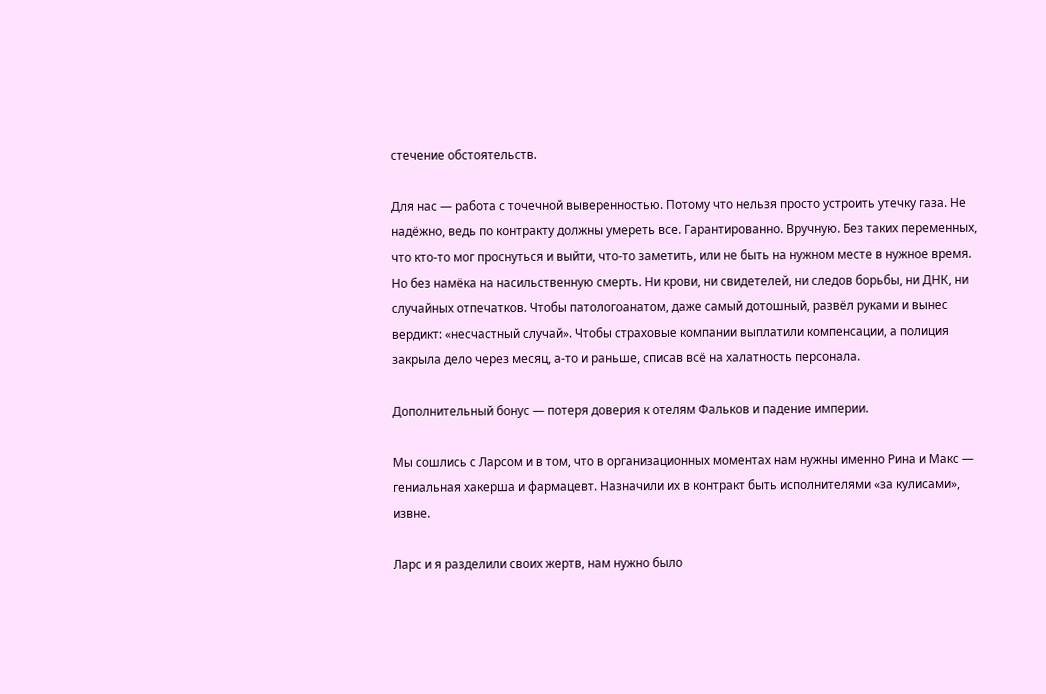стечение обстоятельств.

Для нас — работа с точечной выверенностью. Потому что нельзя просто устроить утечку газа. Не надёжно, ведь по контракту должны умереть все. Гарантированно. Вручную. Без таких переменных, что кто-то мог проснуться и выйти, что-то заметить, или не быть на нужном месте в нужное время. Но без намёка на насильственную смерть. Ни крови, ни свидетелей, ни следов борьбы, ни ДНК, ни случайных отпечатков. Чтобы патологоанатом, даже самый дотошный, развёл руками и вынес вердикт: «несчастный случай». Чтобы страховые компании выплатили компенсации, а полиция закрыла дело через месяц, а-то и раньше, списав всё на халатность персонала.

Дополнительный бонус — потеря доверия к отелям Фальков и падение империи.

Мы сошлись с Ларсом и в том, что в организационных моментах нам нужны именно Рина и Макс — гениальная хакерша и фармацевт. Назначили их в контракт быть исполнителями «за кулисами», извне.

Ларс и я разделили своих жертв, нам нужно было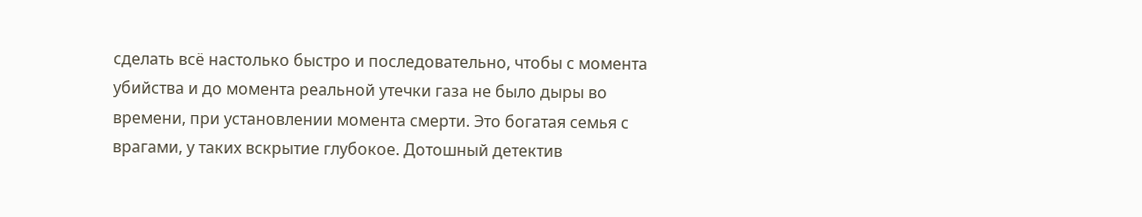сделать всё настолько быстро и последовательно, чтобы с момента убийства и до момента реальной утечки газа не было дыры во времени, при установлении момента смерти. Это богатая семья с врагами, у таких вскрытие глубокое. Дотошный детектив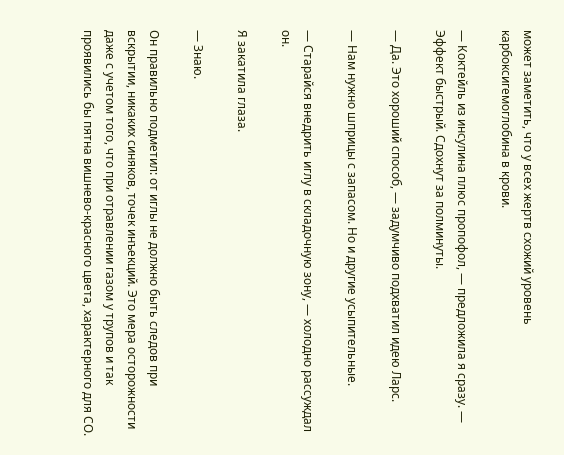может заметить, что у всех жертв схожий уровень карбоксигемоглобина в крови.

— Коктейль из инсулина плюс пропофол, — предложила я сразу. — Эффект быстрый. Сдохнут за полминуты.

— Да. Это хороший способ, — задумчиво подхватил идею Ларс.

— Нам нужно шприцы с запасом. Но и другие усыпительные.

— Старайся внедрить иглу в складочную зону, — холодно рассуждал он.

Я закатила глаза.

— Знаю.

Он правильно подметил: от иглы не должно быть следов при вскрытии, никаких синяков, точек инъекций. Это мера осторожности даже с учетом того, что при отравлении газом у трупов и так проявились бы пятна вишнево-красного цвета, характерного для СО.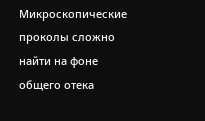Микроскопические проколы сложно найти на фоне общего отека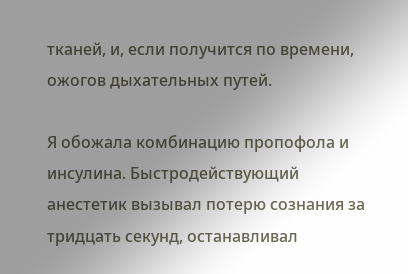тканей, и, если получится по времени, ожогов дыхательных путей.

Я обожала комбинацию пропофола и инсулина. Быстродействующий анестетик вызывал потерю сознания за тридцать секунд, останавливал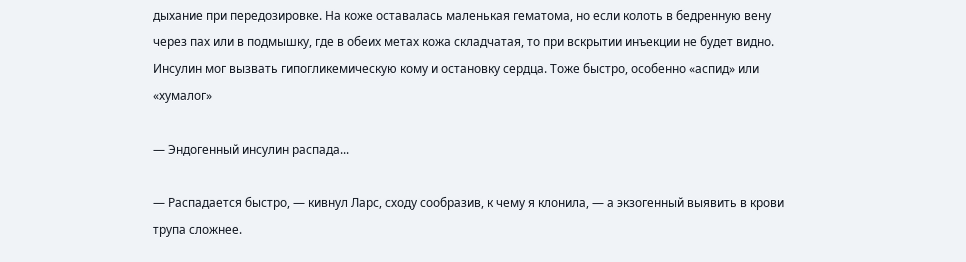дыхание при передозировке. На коже оставалась маленькая гематома, но если колоть в бедренную вену через пах или в подмышку, где в обеих метах кожа складчатая, то при вскрытии инъекции не будет видно. Инсулин мог вызвать гипогликемическую кому и остановку сердца. Тоже быстро, особенно «аспид» или «хумалог»

— Эндогенный инсулин распада...

— Распадается быстро, — кивнул Ларс, сходу сообразив, к чему я клонила, — а экзогенный выявить в крови трупа сложнее.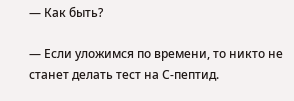— Как быть?

— Если уложимся по времени, то никто не станет делать тест на С-пептид.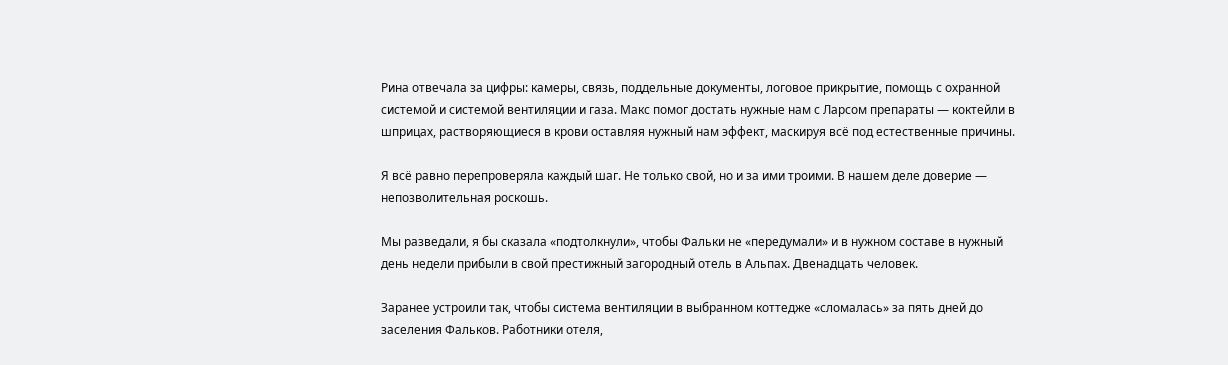Рина отвечала за цифры: камеры, связь, поддельные документы, логовое прикрытие, помощь с охранной системой и системой вентиляции и газа. Макс помог достать нужные нам с Ларсом препараты — коктейли в шприцах, растворяющиеся в крови оставляя нужный нам эффект, маскируя всё под естественные причины.

Я всё равно перепроверяла каждый шаг. Не только свой, но и за ими троими. В нашем деле доверие — непозволительная роскошь.

Мы разведали, я бы сказала «подтолкнули», чтобы Фальки не «передумали» и в нужном составе в нужный день недели прибыли в свой престижный загородный отель в Альпах. Двенадцать человек.

Заранее устроили так, чтобы система вентиляции в выбранном коттедже «сломалась» за пять дней до заселения Фальков. Работники отеля,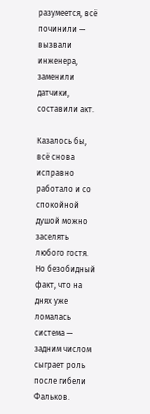разумеется, всё починили — вызвали инженера, заменили датчики, составили акт.

Казалось бы, всё снова исправно работало и со спокойной душой можно заселять любого гостя. Но безобидный факт, что на днях уже ломалась система — задним числом сыграет роль после гибели Фальков.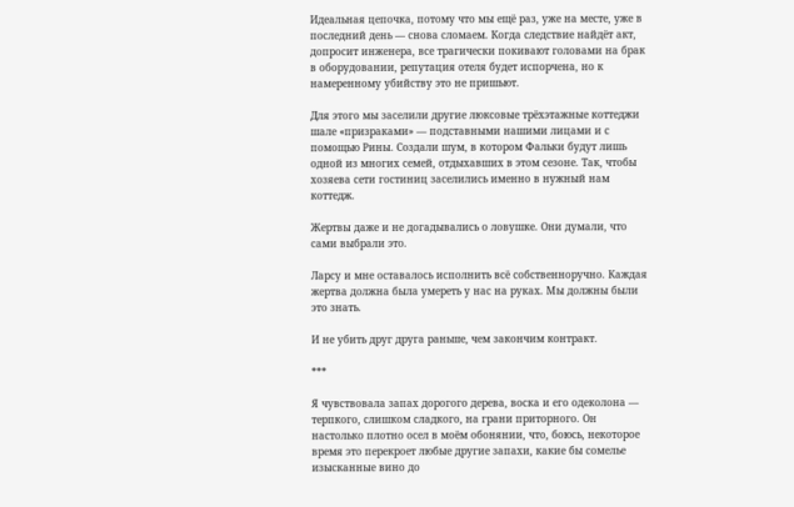Идеальная цепочка, потому что мы ещё раз, уже на месте, уже в последний день — снова сломаем. Когда следствие найдёт акт, допросит инженера, все трагически покивают головами на брак в оборудовании, репутация отеля будет испорчена, но к намеренному убийству это не пришьют.

Для этого мы заселили другие люксовые трёхэтажные коттеджи шале «призраками» — подставными нашими лицами и с помощью Рины. Создали шум, в котором Фальки будут лишь одной из многих семей, отдыхавших в этом сезоне. Так, чтобы хозяева сети гостиниц заселились именно в нужный нам коттедж.

Жертвы даже и не догадывались о ловушке. Они думали, что сами выбрали это.

Ларсу и мне оставалось исполнить всё собственноручно. Каждая жертва должна была умереть у нас на руках. Мы должны были это знать.

И не убить друг друга раньше, чем закончим контракт.

***

Я чувствовала запах дорогого дерева, воска и его одеколона — терпкого, слишком сладкого, на грани приторного. Он настолько плотно осел в моём обонянии, что, боюсь, некоторое время это перекроет любые другие запахи, какие бы сомелье изысканные вино до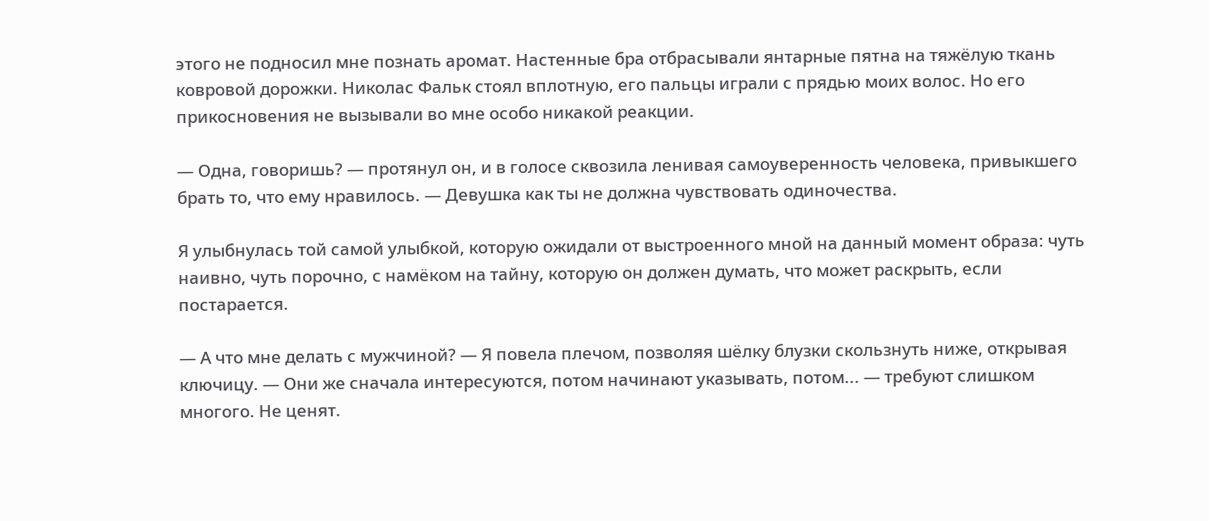этого не подносил мне познать аромат. Настенные бра отбрасывали янтарные пятна на тяжёлую ткань ковровой дорожки. Николас Фальк стоял вплотную, его пальцы играли с прядью моих волос. Но его прикосновения не вызывали во мне особо никакой реакции.

— Одна, говоришь? — протянул он, и в голосе сквозила ленивая самоуверенность человека, привыкшего брать то, что ему нравилось. — Девушка как ты не должна чувствовать одиночества.

Я улыбнулась той самой улыбкой, которую ожидали от выстроенного мной на данный момент образа: чуть наивно, чуть порочно, с намёком на тайну, которую он должен думать, что может раскрыть, если постарается.

— А что мне делать с мужчиной? — Я повела плечом, позволяя шёлку блузки скользнуть ниже, открывая ключицу. — Они же сначала интересуются, потом начинают указывать, потом... — требуют слишком многого. Не ценят.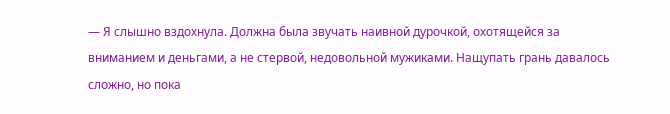— Я слышно вздохнула. Должна была звучать наивной дурочкой, охотящейся за вниманием и деньгами, а не стервой, недовольной мужиками. Нащупать грань давалось сложно, но пока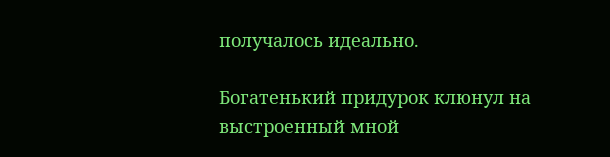получалось идеально.

Богатенький придурок клюнул на выстроенный мной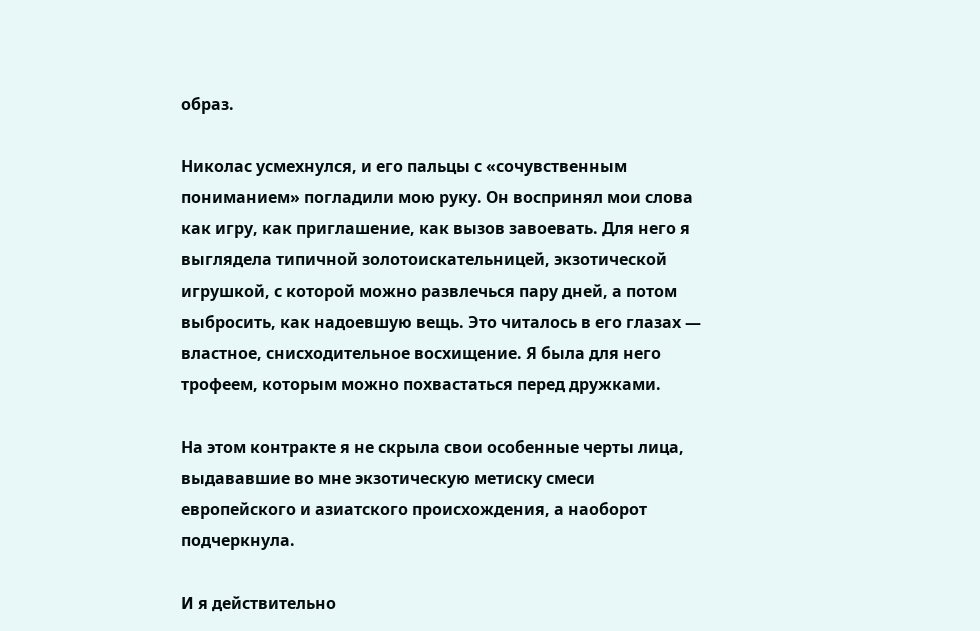образ.

Николас усмехнулся, и его пальцы с «сочувственным пониманием» погладили мою руку. Он воспринял мои слова как игру, как приглашение, как вызов завоевать. Для него я выглядела типичной золотоискательницей, экзотической игрушкой, с которой можно развлечься пару дней, а потом выбросить, как надоевшую вещь. Это читалось в его глазах — властное, снисходительное восхищение. Я была для него трофеем, которым можно похвастаться перед дружками.

На этом контракте я не скрыла свои особенные черты лица, выдававшие во мне экзотическую метиску смеси европейского и азиатского происхождения, а наоборот подчеркнула.

И я действительно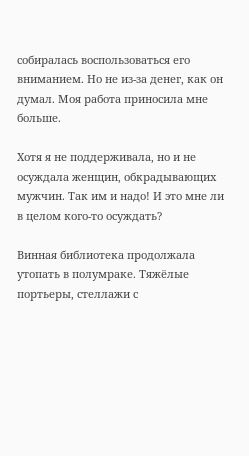собиралась воспользоваться его вниманием. Но не из-за денег, как он думал. Моя работа приносила мне больше.

Хотя я не поддерживала, но и не осуждала женщин, обкрадывающих мужчин. Так им и надо! И это мне ли в целом кого-то осуждать?

Винная библиотека продолжала утопать в полумраке. Тяжёлые портьеры, стеллажи с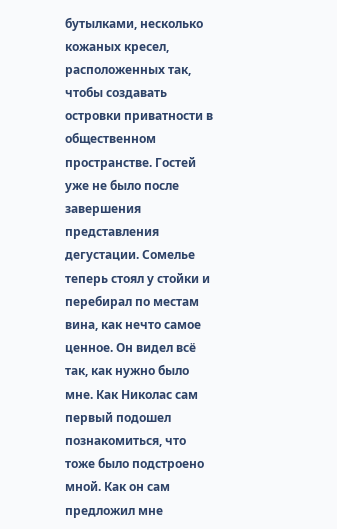бутылками, несколько кожаных кресел, расположенных так, чтобы создавать островки приватности в общественном пространстве. Гостей уже не было после завершения представления дегустации. Сомелье теперь стоял у стойки и перебирал по местам вина, как нечто самое ценное. Он видел всё так, как нужно было мне. Как Николас сам первый подошел познакомиться, что тоже было подстроено мной. Как он сам предложил мне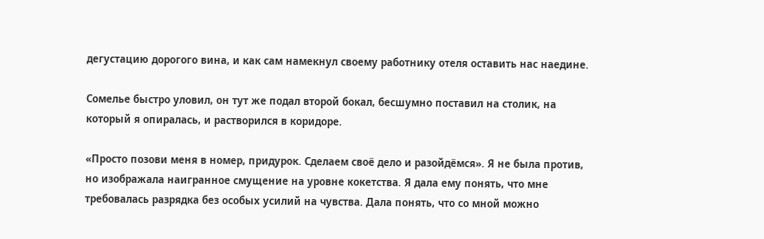дегустацию дорогого вина, и как сам намекнул своему работнику отеля оставить нас наедине.

Сомелье быстро уловил, он тут же подал второй бокал, бесшумно поставил на столик, на который я опиралась, и растворился в коридоре.

«Просто позови меня в номер, придурок. Сделаем своё дело и разойдёмся». Я не была против, но изображала наигранное смущение на уровне кокетства. Я дала ему понять, что мне требовалась разрядка без особых усилий на чувства. Дала понять, что со мной можно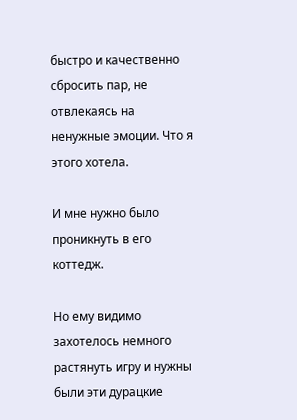быстро и качественно сбросить пар, не отвлекаясь на ненужные эмоции. Что я этого хотела.

И мне нужно было проникнуть в его коттедж.

Но ему видимо захотелось немного растянуть игру и нужны были эти дурацкие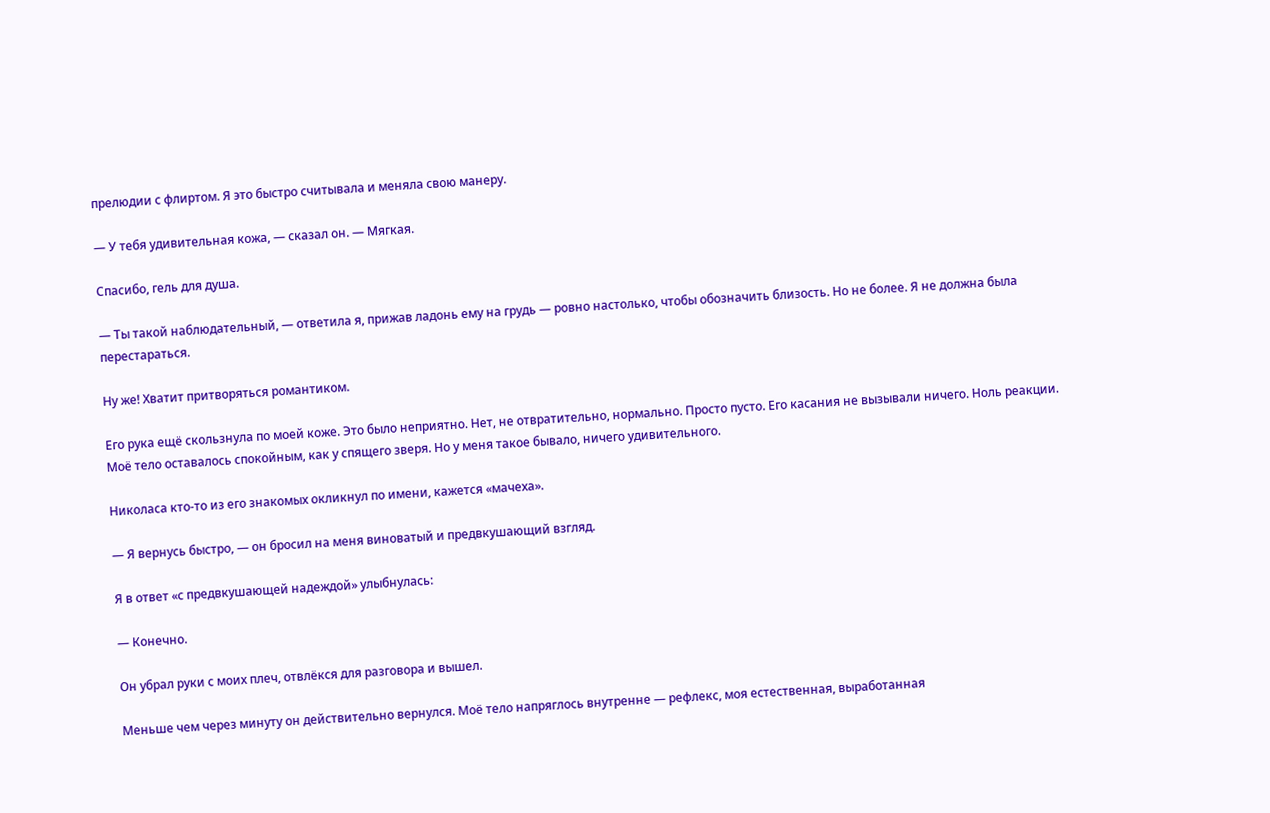прелюдии с флиртом. Я это быстро считывала и меняла свою манеру.

— У тебя удивительная кожа, — сказал он. — Мягкая.

Спасибо, гель для душа.

— Ты такой наблюдательный, — ответила я, прижав ладонь ему на грудь — ровно настолько, чтобы обозначить близость. Но не более. Я не должна была перестараться.

Ну же! Хватит притворяться романтиком.

Его рука ещё скользнула по моей коже. Это было неприятно. Нет, не отвратительно, нормально. Просто пусто. Его касания не вызывали ничего. Ноль реакции. Моё тело оставалось спокойным, как у спящего зверя. Но у меня такое бывало, ничего удивительного.

Николаса кто-то из его знакомых окликнул по имени, кажется «мачеха».

— Я вернусь быстро, — он бросил на меня виноватый и предвкушающий взгляд.

Я в ответ «с предвкушающей надеждой» улыбнулась:

— Конечно.

Он убрал руки с моих плеч, отвлёкся для разговора и вышел.

Меньше чем через минуту он действительно вернулся. Моё тело напряглось внутренне — рефлекс, моя естественная, выработанная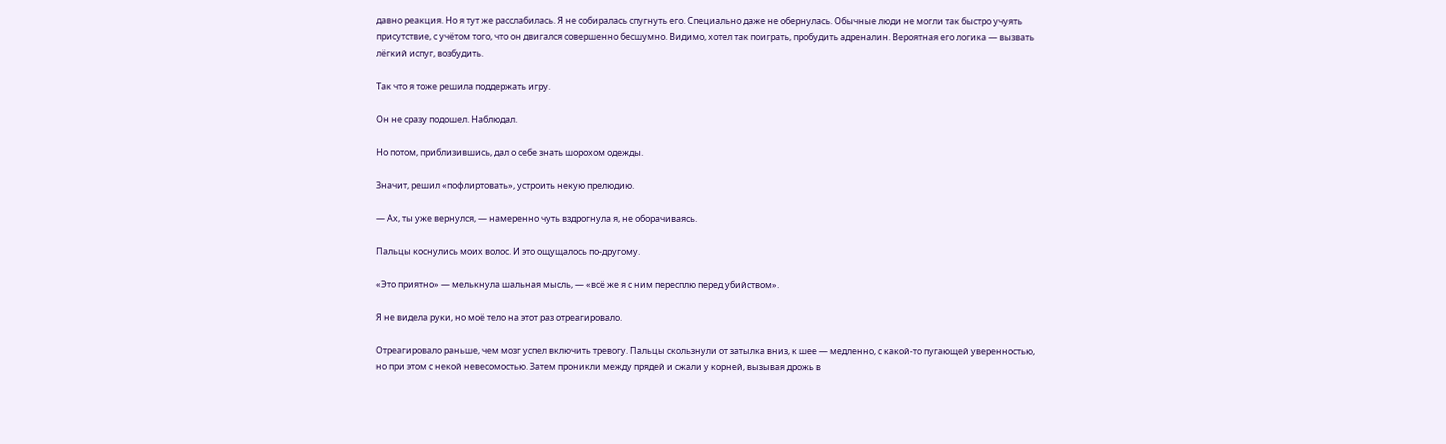давно реакция. Но я тут же расслабилась. Я не собиралась спугнуть его. Специально даже не обернулась. Обычные люди не могли так быстро учуять присутствие, с учётом того, что он двигался совершенно бесшумно. Видимо, хотел так поиграть, пробудить адреналин. Вероятная его логика — вызвать лёгкий испуг, возбудить.

Так что я тоже решила поддержать игру.

Он не сразу подошел. Наблюдал.

Но потом, приблизившись, дал о себе знать шорохом одежды.

Значит, решил «пофлиртовать», устроить некую прелюдию.

— Ах, ты уже вернулся, — намеренно чуть вздрогнула я, не оборачиваясь.

Пальцы коснулись моих волос. И это ощущалось по-другому.

«Это приятно» — мелькнула шальная мысль, — «всё же я с ним пересплю перед убийством».

Я не видела руки, но моё тело на этот раз отреагировало.

Отреагировало раньше, чем мозг успел включить тревогу. Пальцы скользнули от затылка вниз, к шее — медленно, с какой-то пугающей уверенностью, но при этом с некой невесомостью. Затем проникли между прядей и сжали у корней, вызывая дрожь в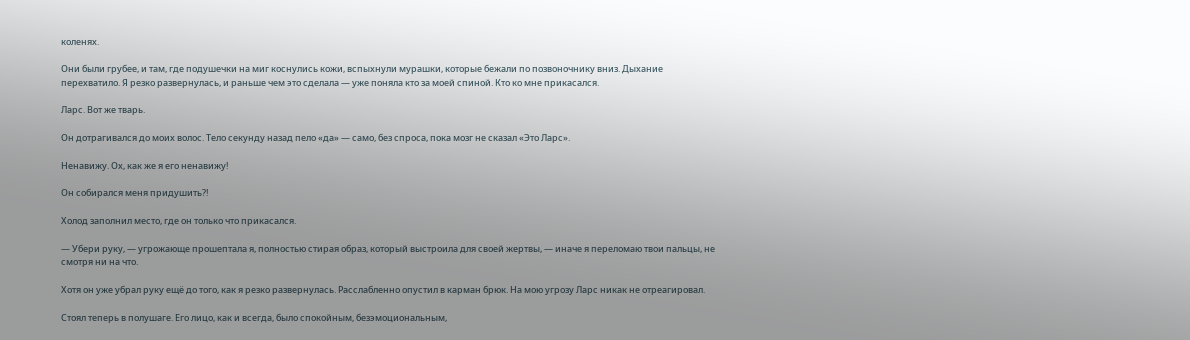коленях.

Они были грубее, и там, где подушечки на миг коснулись кожи, вспыхнули мурашки, которые бежали по позвоночнику вниз. Дыхание перехватило. Я резко развернулась, и раньше чем это сделала — уже поняла кто за моей спиной. Кто ко мне прикасался.

Ларс. Вот же тварь.

Он дотрагивался до моих волос. Тело секунду назад пело «да» — само, без спроса, пока мозг не сказал «Это Ларс».

Ненавижу. Ох, как же я его ненавижу!

Он собирался меня придушить?!

Холод заполнил место, где он только что прикасался.

— Убери руку, — угрожающе прошептала я, полностью стирая образ, который выстроила для своей жертвы, — иначе я переломаю твои пальцы, не смотря ни на что.

Хотя он уже убрал руку ещё до того, как я резко развернулась. Расслабленно опустил в карман брюк. На мою угрозу Ларс никак не отреагировал.

Стоял теперь в полушаге. Его лицо, как и всегда, было спокойным, безэмоциональным,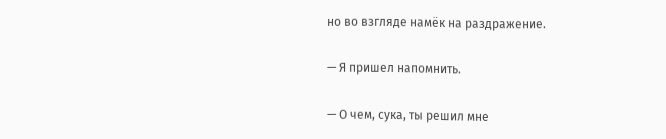но во взгляде намёк на раздражение.

— Я пришел напомнить.

— О чем, сука, ты решил мне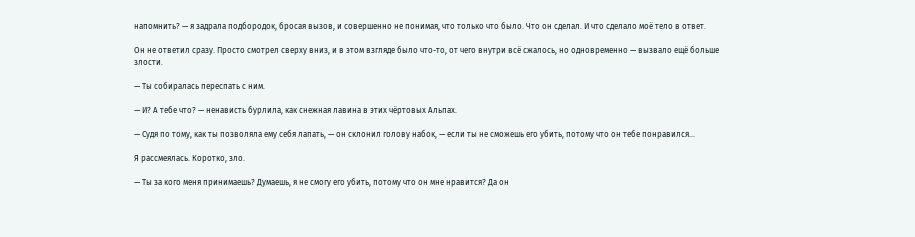напомнить? — я задрала подбородок, бросая вызов, и совершенно не понимая, что только что было. Что он сделал. И что сделало моё тело в ответ.

Он не ответил сразу. Просто смотрел сверху вниз, и в этом взгляде было что-то, от чего внутри всё сжалось, но одновременно — вызвало ещё больше злости.

— Ты собиралась переспать с ним.

— И? А тебе что? — ненависть бурлила, как снежная лавина в этих чёртовых Альпах.

— Судя по тому, как ты позволяла ему себя лапать, — он склонил голову набок, — если ты не сможешь его убить, потому что он тебе понравился...

Я рассмеялась. Коротко, зло.

— Ты за кого меня принимаешь? Думаешь, я не смогу его убить, потому что он мне нравится? Да он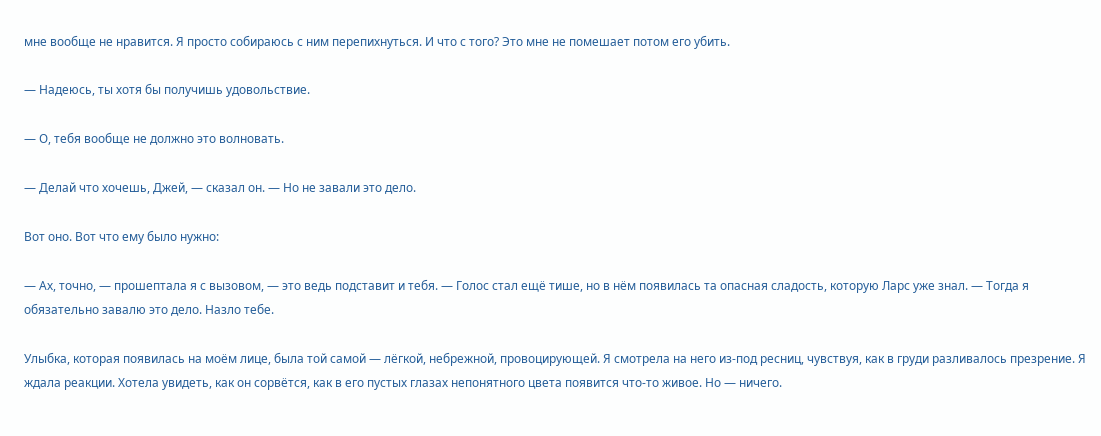мне вообще не нравится. Я просто собираюсь с ним перепихнуться. И что с того? Это мне не помешает потом его убить.

— Надеюсь, ты хотя бы получишь удовольствие.

— О, тебя вообще не должно это волновать.

— Делай что хочешь, Джей, — сказал он. — Но не завали это дело.

Вот оно. Вот что ему было нужно:

— Ах, точно, — прошептала я с вызовом, — это ведь подставит и тебя. — Голос стал ещё тише, но в нём появилась та опасная сладость, которую Ларс уже знал. — Тогда я обязательно завалю это дело. Назло тебе.

Улыбка, которая появилась на моём лице, была той самой — лёгкой, небрежной, провоцирующей. Я смотрела на него из-под ресниц, чувствуя, как в груди разливалось презрение. Я ждала реакции. Хотела увидеть, как он сорвётся, как в его пустых глазах непонятного цвета появится что-то живое. Но — ничего.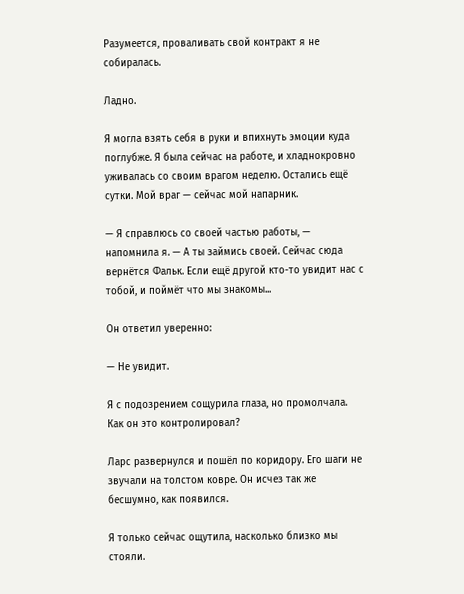Разумеется, проваливать свой контракт я не собиралась.

Ладно.

Я могла взять себя в руки и впихнуть эмоции куда поглубже. Я была сейчас на работе, и хладнокровно уживалась со своим врагом неделю. Остались ещё сутки. Мой враг — сейчас мой напарник.

— Я справлюсь со своей частью работы, — напомнила я. — А ты займись своей. Сейчас сюда вернётся Фальк. Если ещё другой кто-то увидит нас с тобой, и поймёт что мы знакомы...

Он ответил уверенно:

— Не увидит.

Я с подозрением сощурила глаза, но промолчала. Как он это контролировал?

Ларс развернулся и пошёл по коридору. Его шаги не звучали на толстом ковре. Он исчез так же бесшумно, как появился.

Я только сейчас ощутила, насколько близко мы стояли.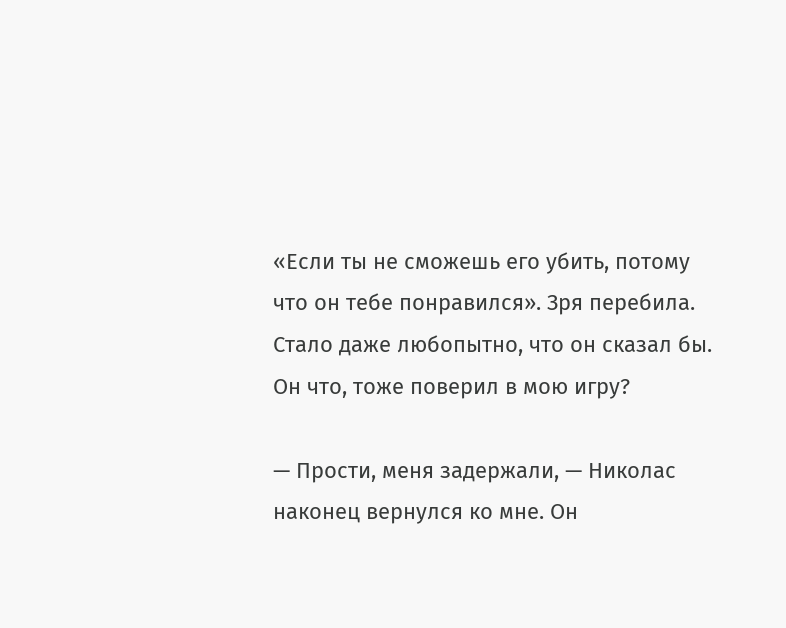«Если ты не сможешь его убить, потому что он тебе понравился». Зря перебила. Стало даже любопытно, что он сказал бы. Он что, тоже поверил в мою игру?

— Прости, меня задержали, — Николас наконец вернулся ко мне. Он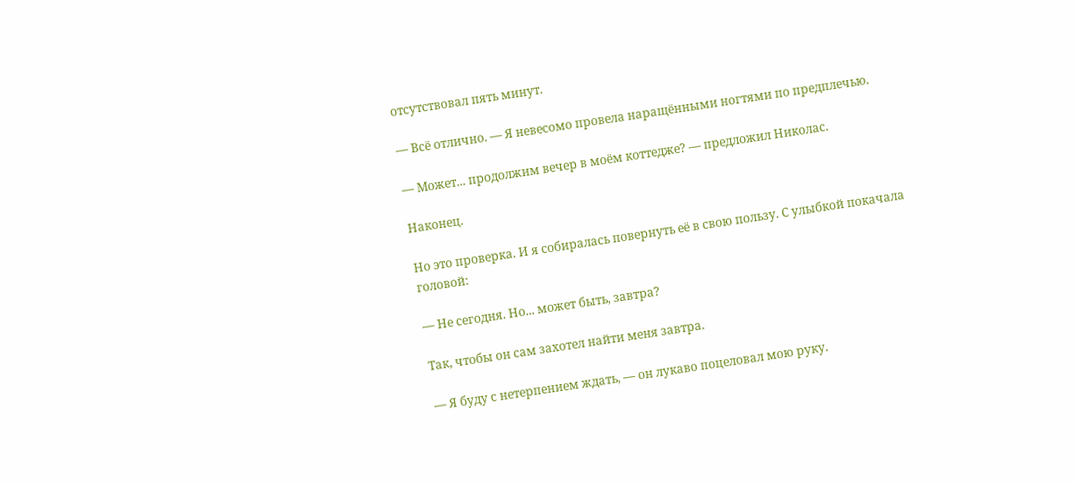отсутствовал пять минут.

— Всё отлично. — Я невесомо провела наращёнными ногтями по предплечью.

— Может... продолжим вечер в моём коттедже? — предложил Николас.

Наконец.

Но это проверка. И я собиралась повернуть её в свою пользу. С улыбкой покачала головой:

— Не сегодня. Но... может быть, завтра?

Так, чтобы он сам захотел найти меня завтра.

— Я буду с нетерпением ждать, — он лукаво поцеловал мою руку.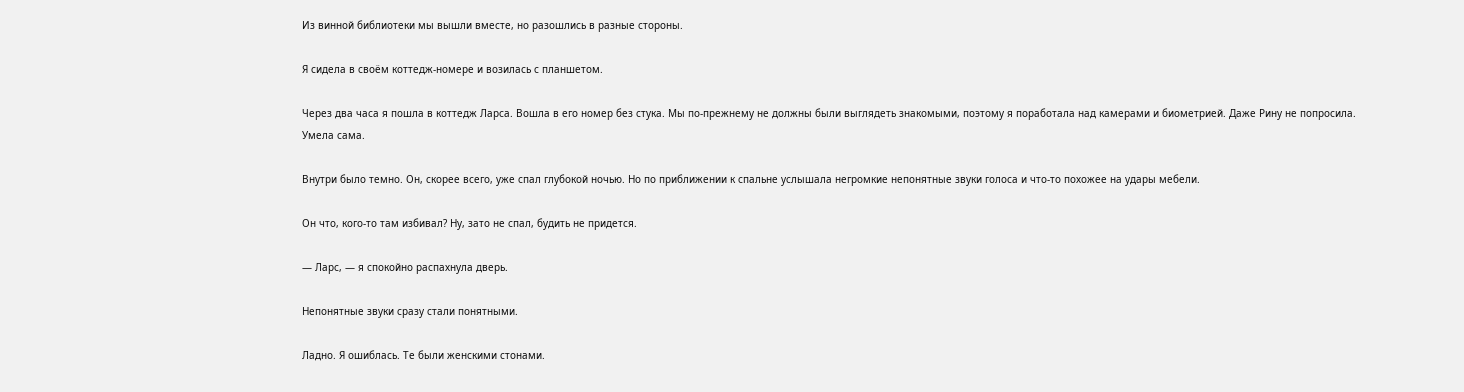Из винной библиотеки мы вышли вместе, но разошлись в разные стороны.

Я сидела в своём коттедж-номере и возилась с планшетом.

Через два часа я пошла в коттедж Ларса. Вошла в его номер без стука. Мы по-прежнему не должны были выглядеть знакомыми, поэтому я поработала над камерами и биометрией. Даже Рину не попросила. Умела сама.

Внутри было темно. Он, скорее всего, уже спал глубокой ночью. Но по приближении к спальне услышала негромкие непонятные звуки голоса и что-то похожее на удары мебели.

Он что, кого-то там избивал? Ну, зато не спал, будить не придется.

— Ларс, — я спокойно распахнула дверь.

Непонятные звуки сразу стали понятными.

Ладно. Я ошиблась. Те были женскими стонами.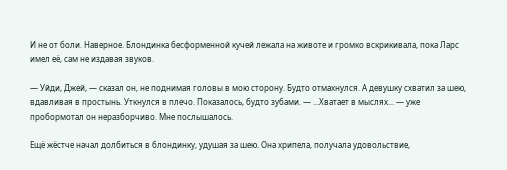И не от боли. Наверное. Блондинка бесформенной кучей лежала на животе и громко вскрикивала, пока Ларс имел её, сам не издавая звуков.

— Уйди, Джей, — сказал он, не поднимая головы в мою сторону. Будто отмахнулся. А девушку схватил за шею, вдавливая в простынь. Уткнулся в плечо. Показалось, будто зубами. — ...Хватает в мыслях... — уже пробормотал он неразборчиво. Мне послышалось.

Ещё жёстче начал долбиться в блондинку, удушая за шею. Она хрипела, получала удовольствие,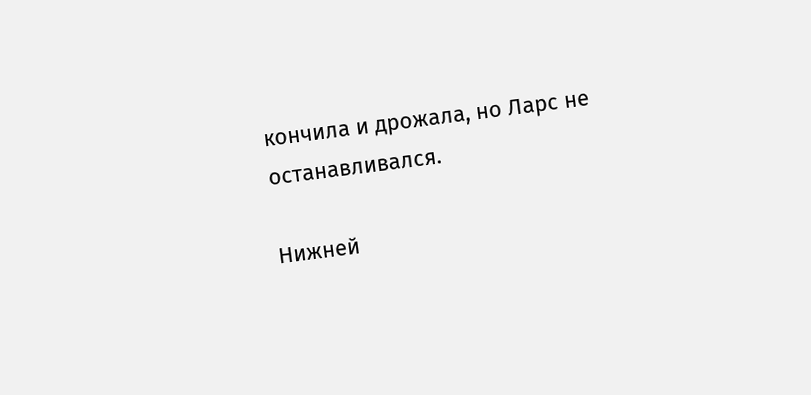кончила и дрожала, но Ларс не останавливался.

Нижней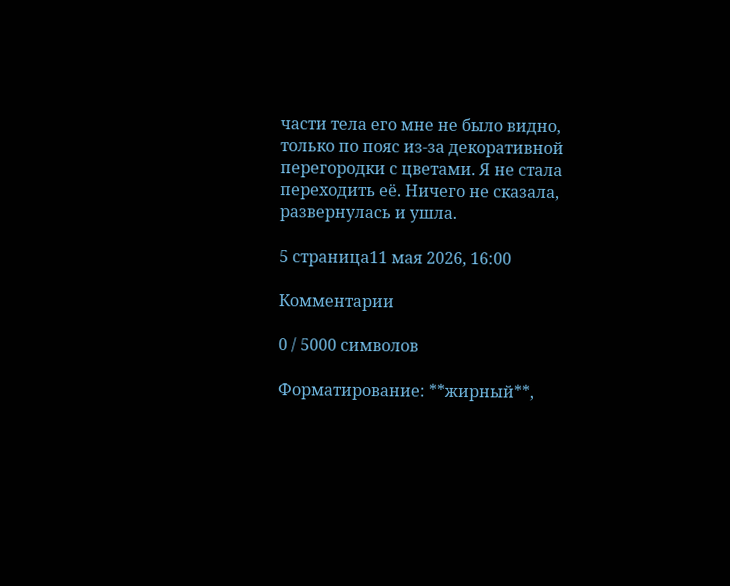части тела его мне не было видно, только по пояс из-за декоративной перегородки с цветами. Я не стала переходить её. Ничего не сказала, развернулась и ушла.

5 страница11 мая 2026, 16:00

Комментарии

0 / 5000 символов

Форматирование: **жирный**,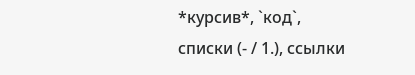*курсив*, `код`, списки (- / 1.), ссылки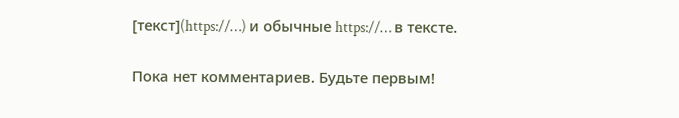[текст](https://…) и обычные https://… в тексте.

Пока нет комментариев. Будьте первым!